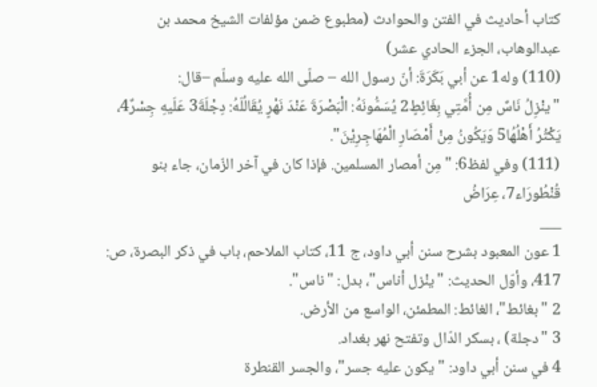كتاب أحاديث في الفتن والحوادث (مطبوع ضمن مؤلفات الشيخ محمد بن عبدالوهاب، الجزء الحادي عشر)
(110) وله1 عن أبي بَكَرَةَ: أنّ رسول الله – صلّى الله عليه وسلّم –قال:
"ينْزِلُ نَاسٌ مِن أُمَّتِي بِغَائِطٍ2 يُسَمُّونَهُ: الْبَصْرَةَ عَنْدَ نَهْرٍ يُقَالُلَهُ: دِجْلَةَ3 عَلَيهِ جِسْرٌ4، يَكْثُرُ أَهْلُهُا5 وَيَكُونُ مِنْ أَمْصَارِ الْمُهَاجِرِيْنَ".
(111) وفي لفظ6: "مِن أمصار المسلمين. فإذا كان في آخر الزّمان، جاء بنو قُنْطُورَاء7، عِرَاضُ
___
1 عون المعبود بشرح سنن أبي داود، ج 11، كتاب الملاحم، باب في ذكر البصرة، ص: 417، وأوّل الحديث: "ينْزل أناس"، بدل: "ناس".
2 "بغائط"، الغائط: المطمئن، الواسع من الأرض.
3 "دجلة) ، بسكر الدّال وتفتح نهر بغداد.
4 في سنن أبي داود: "يكون عليه جسر"، والجسر القنطرة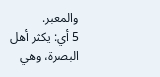والمعبر.
5 أي: يكثر أهل البصرة، وهي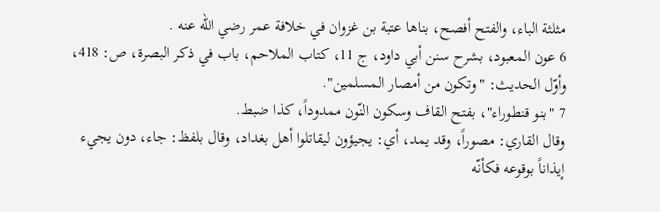مثلثة الباء، والفتح أفصح، بناها عتبة بن غزوان في خلافة عمر رضي الله عنه .
6 عون المعبود، بشرح سنن أبي داود، ج 11، كتاب الملاحم، باب في ذكر البصرة، ص: 418، وأوّل الحديث: "وتكون من أمصار المسلمين".
7 "بنو قنطوراء"، بفتح القاف وسكون النّون ممدوداً، كذا ضبط.
وقال القاري: مصوراً، وقد يمد، أي: يجيؤون ليقاتلوا أهل بغداد، وقال بلفظ: جاء، دون يجيء إيذاناً بوقوعه فكأنّه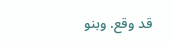قد وقع. وبنو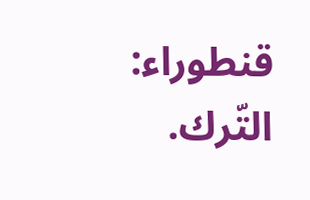قنطوراء: التّرك.